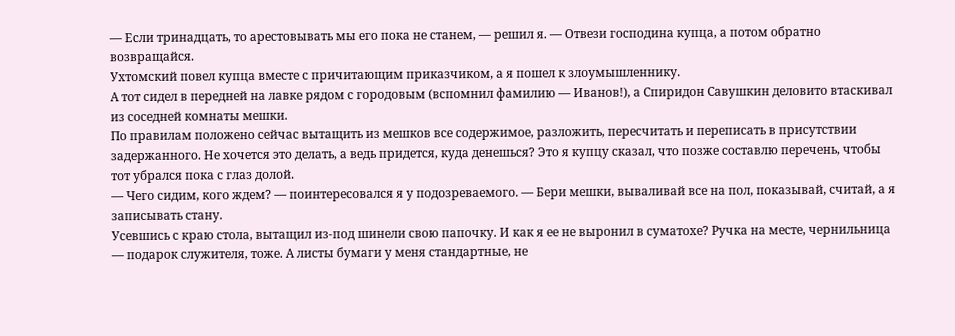— Если тринадцать, то арестовывать мы его пока не станем, — решил я. — Отвези господина купца, а потом обратно возвращайся.
Ухтомский повел купца вместе с причитающим приказчиком, а я пошел к злоумышленнику.
А тот сидел в передней на лавке рядом с городовым (вспомнил фамилию — Иванов!), а Спиридон Савушкин деловито втаскивал из соседней комнаты мешки.
По правилам положено сейчас вытащить из мешков все содержимое, разложить, пересчитать и переписать в присутствии задержанного. Не хочется это делать, а ведь придется, куда денешься? Это я купцу сказал, что позже составлю перечень, чтобы тот убрался пока с глаз долой.
— Чего сидим, кого ждем? — поинтересовался я у подозреваемого. — Бери мешки, вываливай все на пол, показывай, считай, а я записывать стану.
Усевшись с краю стола, вытащил из-под шинели свою папочку. И как я ее не выронил в суматохе? Ручка на месте, чернильница — подарок служителя, тоже. А листы бумаги у меня стандартные, не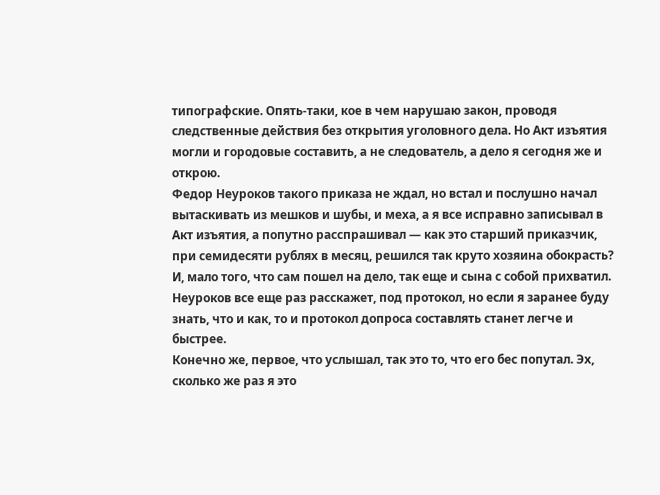типографские. Опять-таки, кое в чем нарушаю закон, проводя следственные действия без открытия уголовного дела. Но Акт изъятия могли и городовые составить, а не следователь, а дело я сегодня же и открою.
Федор Неуроков такого приказа не ждал, но встал и послушно начал вытаскивать из мешков и шубы, и меха, а я все исправно записывал в Акт изъятия, а попутно расспрашивал — как это старший приказчик, при семидесяти рублях в месяц, решился так круто хозяина обокрасть? И, мало того, что сам пошел на дело, так еще и сына с собой прихватил.
Неуроков все еще раз расскажет, под протокол, но если я заранее буду знать, что и как, то и протокол допроса составлять станет легче и быстрее.
Конечно же, первое, что услышал, так это то, что его бес попутал. Эх, сколько же раз я это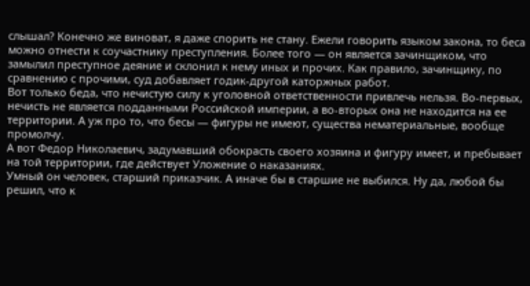слышал? Конечно же виноват, я даже спорить не стану. Ежели говорить языком закона, то беса можно отнести к соучастнику преступления. Более того — он является зачинщиком, что замылил преступное деяние и склонил к нему иных и прочих. Как правило, зачинщику, по сравнению с прочими, суд добавляет годик-другой каторжных работ.
Вот только беда, что нечистую силу к уголовной ответственности привлечь нельзя. Во-первых, нечисть не является подданными Российской империи, а во-вторых она не находится на ее территории. А уж про то, что бесы — фигуры не имеют, существа нематериальные, вообще промолчу.
А вот Федор Николаевич, задумавший обокрасть своего хозяина и фигуру имеет, и пребывает на той территории, где действует Уложение о наказаниях.
Умный он человек, старший приказчик. А иначе бы в старшие не выбился. Ну да, любой бы решил, что к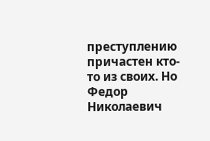преступлению причастен кто-то из своих. Но Федор Николаевич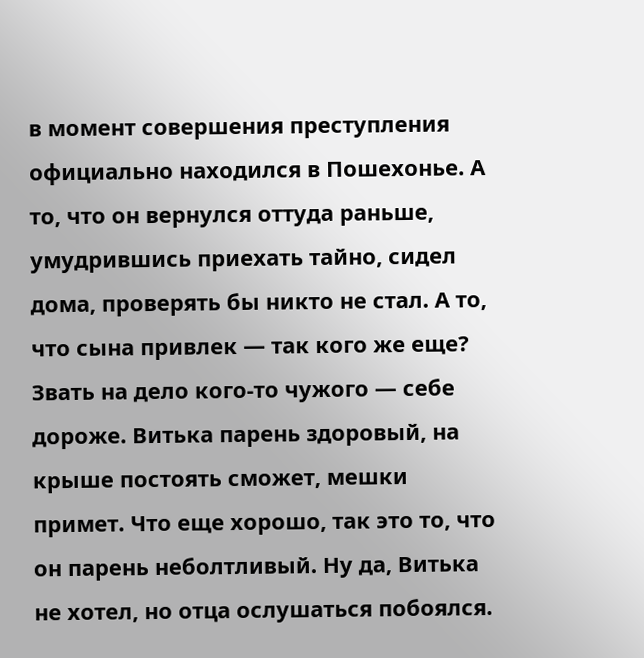в момент совершения преступления официально находился в Пошехонье. А то, что он вернулся оттуда раньше, умудрившись приехать тайно, сидел дома, проверять бы никто не стал. А то, что сына привлек — так кого же еще? Звать на дело кого-то чужого — себе дороже. Витька парень здоровый, на крыше постоять сможет, мешки примет. Что еще хорошо, так это то, что он парень неболтливый. Ну да, Витька не хотел, но отца ослушаться побоялся.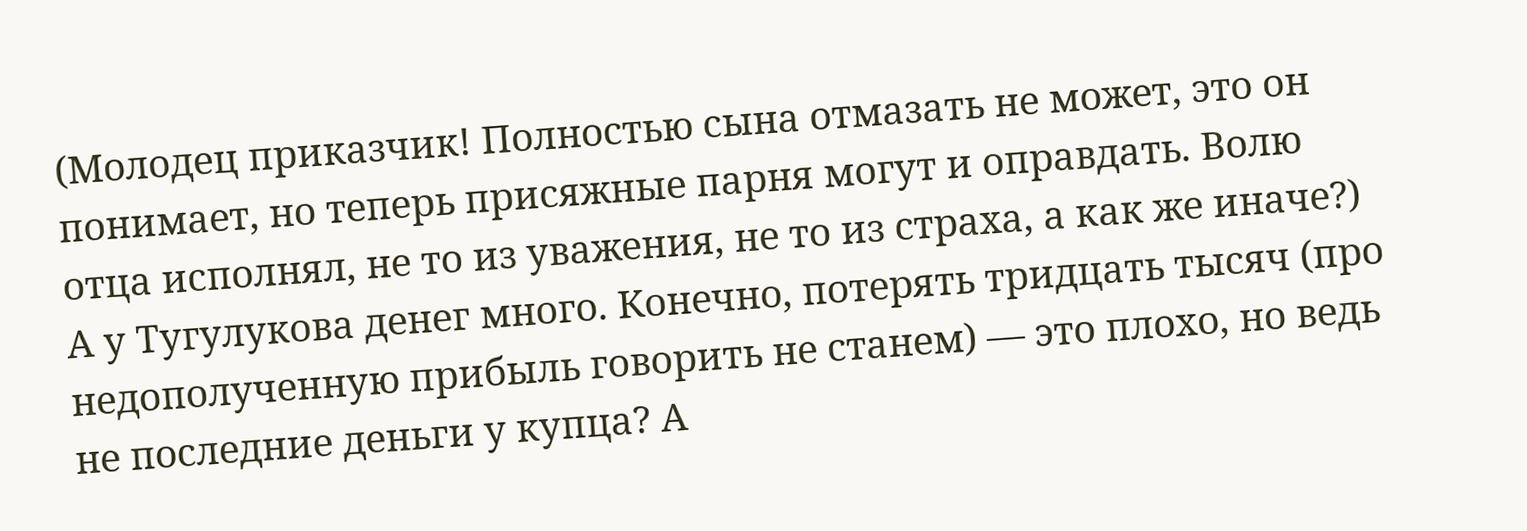(Молодец приказчик! Полностью сына отмазать не может, это он понимает, но теперь присяжные парня могут и оправдать. Волю отца исполнял, не то из уважения, не то из страха, а как же иначе?)
А у Тугулукова денег много. Конечно, потерять тридцать тысяч (про недополученную прибыль говорить не станем) — это плохо, но ведь не последние деньги у купца? А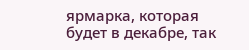ярмарка, которая будет в декабре, так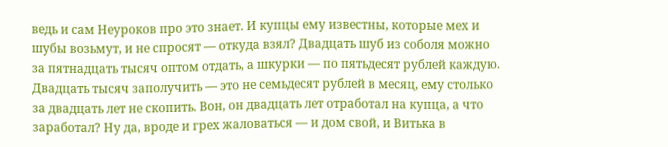ведь и сам Неуроков про это знает. И купцы ему известны, которые мех и шубы возьмут, и не спросят — откуда взял? Двадцать шуб из соболя можно за пятнадцать тысяч оптом отдать, а шкурки — по пятьдесят рублей каждую. Двадцать тысяч заполучить — это не семьдесят рублей в месяц, ему столько за двадцать лет не скопить. Вон, он двадцать лет отработал на купца, а что заработал? Ну да, вроде и грех жаловаться — и дом свой, и Витька в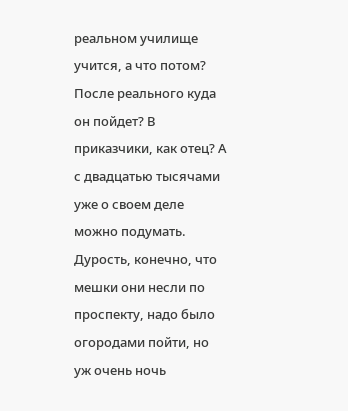реальном училище учится, а что потом? После реального куда он пойдет? В приказчики, как отец? А с двадцатью тысячами уже о своем деле можно подумать.
Дурость, конечно, что мешки они несли по проспекту, надо было огородами пойти, но уж очень ночь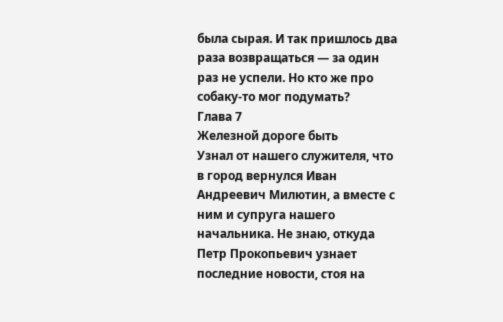была сырая. И так пришлось два раза возвращаться — за один раз не успели. Но кто же про собаку-то мог подумать?
Глава 7
Железной дороге быть
Узнал от нашего служителя, что в город вернулся Иван Андреевич Милютин, а вместе с ним и супруга нашего начальника. Не знаю, откуда Петр Прокопьевич узнает последние новости, стоя на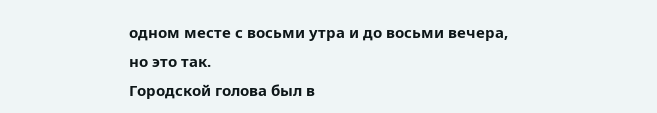одном месте с восьми утра и до восьми вечера, но это так.
Городской голова был в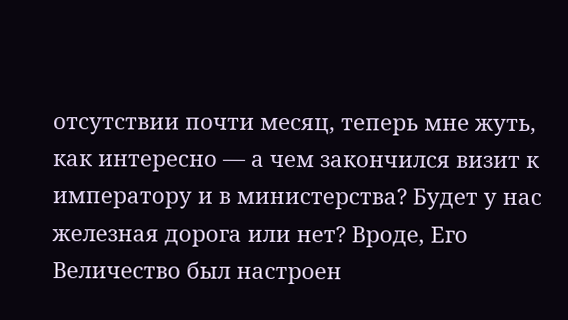отсутствии почти месяц, теперь мне жуть, как интересно — а чем закончился визит к императору и в министерства? Будет у нас железная дорога или нет? Вроде, Его Величество был настроен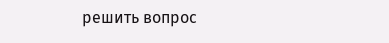решить вопрос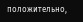положительно,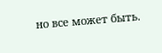но все может быть.